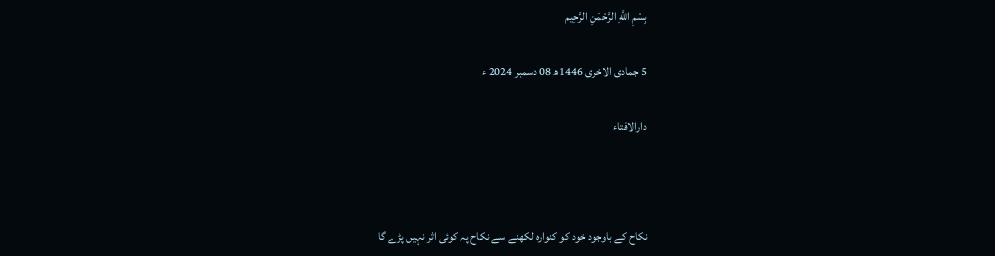بِسْمِ اللَّهِ الرَّحْمَنِ الرَّحِيم

5 جمادى الاخرى 1446ھ 08 دسمبر 2024 ء

دارالافتاء



نکاح کے باوجود خود کو کنوارہ لکھنے سے نکاح پہ کوئی اثر نہیں پڑے گا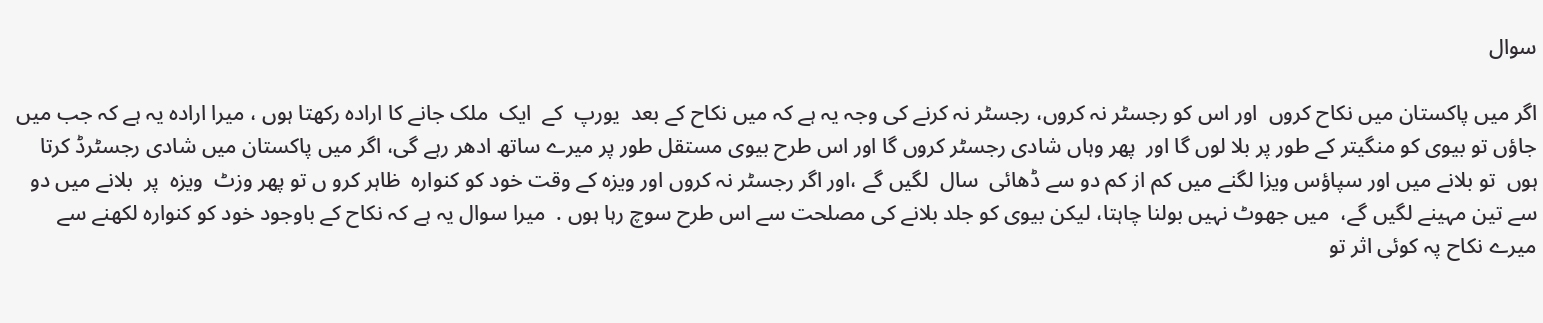سوال

اگر میں پاکستان میں نکاح کروں  اور اس کو رجسٹر نہ کروں، رجسٹر نہ کرنے کی وجہ یہ ہے کہ میں نکاح کے بعد  یورپ  کے  ایک  ملک جانے کا ارادہ رکھتا ہوں ، میرا ارادہ یہ ہے کہ جب میں جاؤں تو بیوی کو منگیتر کے طور پر بلا لوں گا اور  پھر وہاں شادی رجسٹر کروں گا اور اس طرح بیوی مستقل طور پر میرے ساتھ ادھر رہے گی، اگر میں پاکستان میں شادی رجسٹرڈ کرتا ہوں  تو بلانے میں اور سپاؤس ویزا لگنے میں کم از کم دو سے ڈھائی  سال  لگیں گے ،اور اگر رجسٹر نہ کروں اور ویزہ کے وقت خود کو کنوارہ  ظاہر کرو ں تو پھر وزٹ  ویزہ  پر  بلانے میں دو سے تین مہینے لگیں گے،  میں جھوٹ نہیں بولنا چاہتا، لیکن بیوی کو جلد بلانے کی مصلحت سے اس طرح سوچ رہا ہوں .  میرا سوال یہ ہے کہ نکاح کے باوجود خود کو کنوارہ لکھنے سے میرے نکاح پہ کوئی اثر تو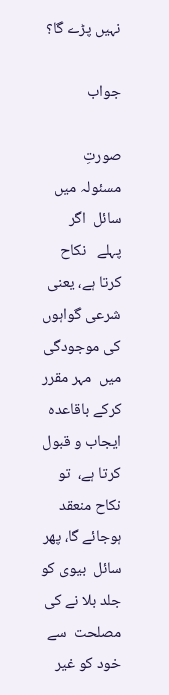نہیں پڑے گا؟

جواب

صورتِ مسئولہ میں سائل  اگر  پہلے   نکاح کرتا ہے، یعنی  شرعی گواہوں  کی موجودگی میں  مہر مقرر کرکے باقاعدہ ایجاب و قبول کرتا ہے،  تو نکاح منعقد ہوجائے گا، پھر  سائل  بیوی کو  جلد بلا نے کی  مصلحت  سے  خود کو غیر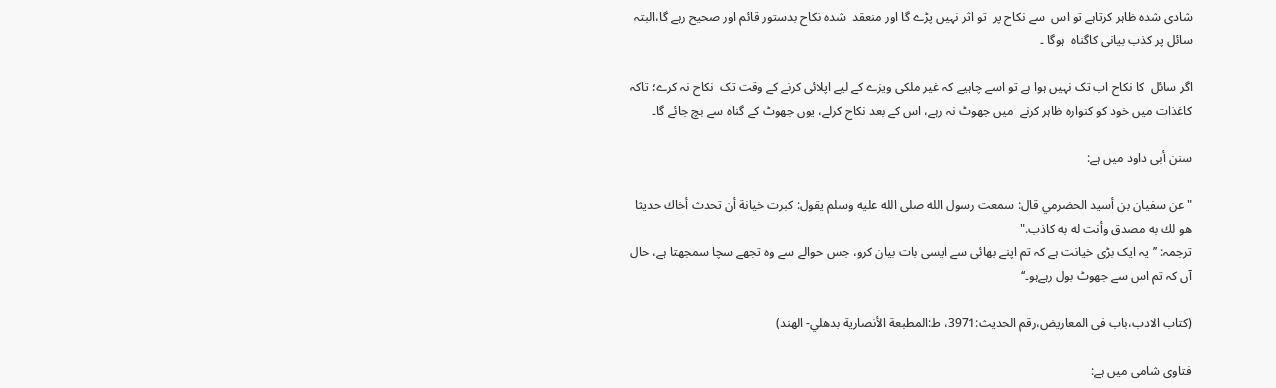شادی شدہ ظاہر کرتاہے تو اس  سے نکاح پر  تو اثر نہیں پڑے گا اور منعقد  شدہ نکاح بدستور قائم اور صحیح رہے گا،البتہ سائل پر کذب بیانی کاگناہ  ہوگا ۔

اگر سائل  کا نکاح اب تک نہیں ہوا ہے تو اسے چاہیے کہ غیر ملکی ویزے کے لیے اپلائی کرنے کے وقت تک  نکاح نہ کرے؛ تاکہ کاغذات میں خود کو کنوارہ ظاہر کرنے  میں جھوٹ نہ رہے، اس کے بعد نکاح کرلے، یوں جھوٹ کے گناہ سے بچ جائے گا۔

سنن أبی داود میں ہے:

" عن سفيان بن أسيد الحضرمي قال: سمعت رسول الله صلى الله عليه وسلم يقول: كبرت خيانة أن تحدث أخاك حديثا هو لك به مصدق وأنت له به كاذب."
ترجمہ: ’’یہ ایک بڑی خیانت ہے کہ تم اپنے بھائی سے ایسی بات بیان کرو، جس حوالے سے وہ تجھے سچا سمجھتا ہے، حال آں کہ تم اس سے جھوٹ بول رہےہو۔‘‘

(کتاب الادب،باب فی المعاریض،رقم الحدیث:3971، ط:المطبعة الأنصارية بدهلي- الهند)

فتاوی شامی میں ہے: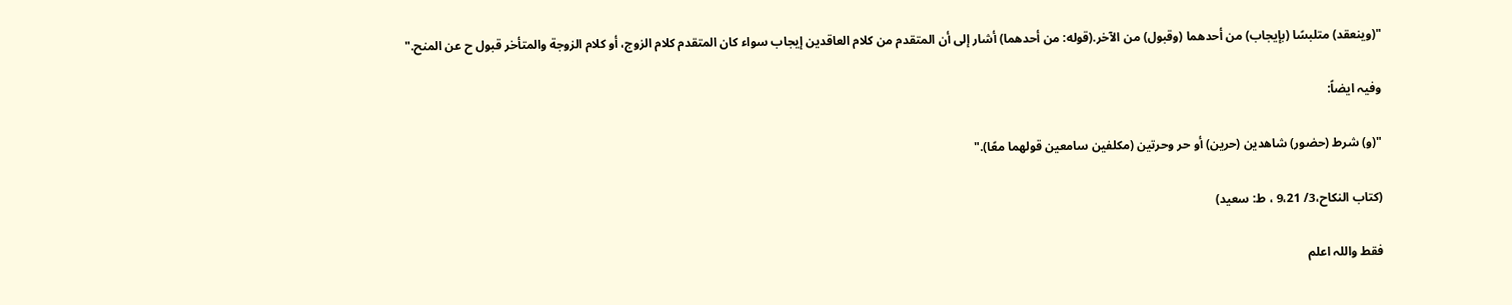"(وينعقد) متلبسًا (بإيجاب) من أحدهما (وقبول) من الآخر.(قوله: من أحدهما) أشار إلى أن المتقدم من كلام العاقدين إيجاب سواء كان المتقدم كلام الزوج، أو كلام الزوجة والمتأخر قبول ح عن المنح."

وفیہ ایضاً:

"(و) شرط (حضور) شاهدين (حرين) أو حر وحرتين (مكلفين سامعين قولهما معًا)."

(كتاب النكاح،3/ 9،21 ، ط: سعيد)

فقط واللہ اعلم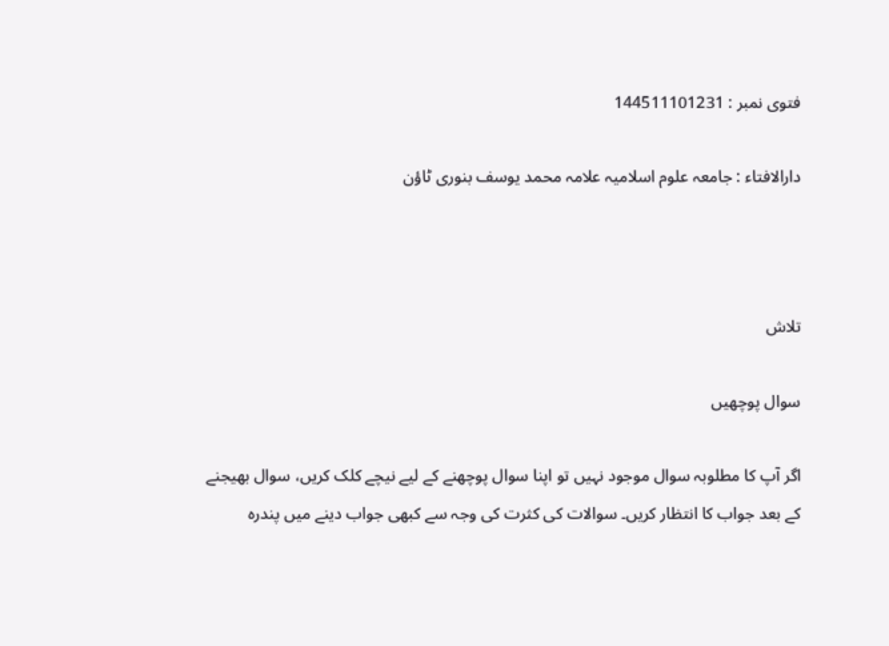فتوی نمبر : 144511101231

دارالافتاء : جامعہ علوم اسلامیہ علامہ محمد یوسف بنوری ٹاؤن



تلاش

سوال پوچھیں

اگر آپ کا مطلوبہ سوال موجود نہیں تو اپنا سوال پوچھنے کے لیے نیچے کلک کریں، سوال بھیجنے کے بعد جواب کا انتظار کریں۔ سوالات کی کثرت کی وجہ سے کبھی جواب دینے میں پندرہ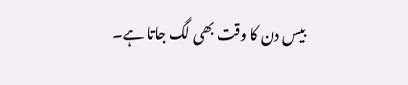بیس دن کا وقت بھی لگ جاتا ہے۔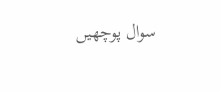سوال پوچھیں